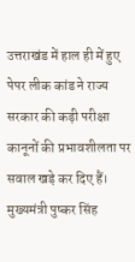उत्तराखंड में हाल ही में हुए पेपर लीक कांड ने राज्य सरकार की कड़ी परीक्षा कानूनों की प्रभावशीलता पर सवाल खड़े कर दिए हैं। मुख्यमंत्री पुष्कर सिंह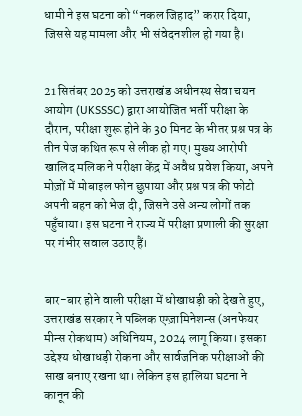धामी ने इस घटना को “नकल जिहाद” करार दिया, जिससे यह मामला और भी संवेदनशील हो गया है।


21 सितंबर 2025 को उत्तराखंड अधीनस्थ सेवा चयन आयोग (UKSSSC) द्वारा आयोजित भर्ती परीक्षा के दौरान, परीक्षा शुरू होने के 30 मिनट के भीतर प्रश्न पत्र के तीन पेज कथित रूप से लीक हो गए। मुख्य आरोपी खालिद मलिक ने परीक्षा केंद्र में अवैध प्रवेश किया, अपने मोज़ों में मोबाइल फोन छुपाया और प्रश्न पत्र की फोटो अपनी बहन को भेज दी, जिसने उसे अन्य लोगों तक पहुँचाया। इस घटना ने राज्य में परीक्षा प्रणाली की सुरक्षा पर गंभीर सवाल उठाए हैं।


बार-बार होने वाली परीक्षा में धोखाधड़ी को देखते हुए, उत्तराखंड सरकार ने पब्लिक एग्ज़ामिनेशन्स (अनफेयर मीन्स रोकथाम) अधिनियम, 2024 लागू किया। इसका उद्देश्य धोखाधड़ी रोकना और सार्वजनिक परीक्षाओं की साख बनाए रखना था। लेकिन इस हालिया घटना ने कानून की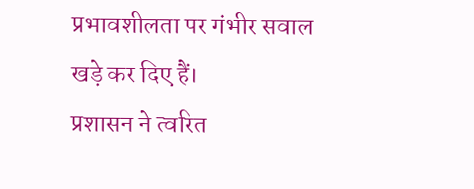प्रभावशीलता पर गंभीर सवाल खड़े कर दिए हैं।
प्रशासन ने त्वरित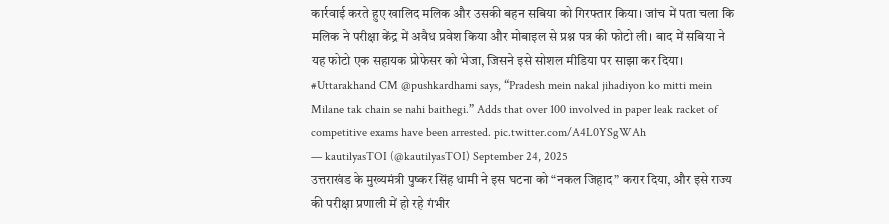कार्रवाई करते हुए खालिद मलिक और उसकी बहन सबिया को गिरफ्तार किया। जांच में पता चला कि मलिक ने परीक्षा केंद्र में अवैध प्रवेश किया और मोबाइल से प्रश्न पत्र की फोटो ली। बाद में सबिया ने यह फोटो एक सहायक प्रोफेसर को भेजा, जिसने इसे सोशल मीडिया पर साझा कर दिया।
#Uttarakhand CM @pushkardhami says, “Pradesh mein nakal jihadiyon ko mitti mein Milane tak chain se nahi baithegi.” Adds that over 100 involved in paper leak racket of competitive exams have been arrested. pic.twitter.com/A4L0YSgWAh
— kautilyasTOI (@kautilyasTOI) September 24, 2025
उत्तराखंड के मुख्यमंत्री पुष्कर सिंह धामी ने इस घटना को “नकल जिहाद” करार दिया, और इसे राज्य की परीक्षा प्रणाली में हो रहे गंभीर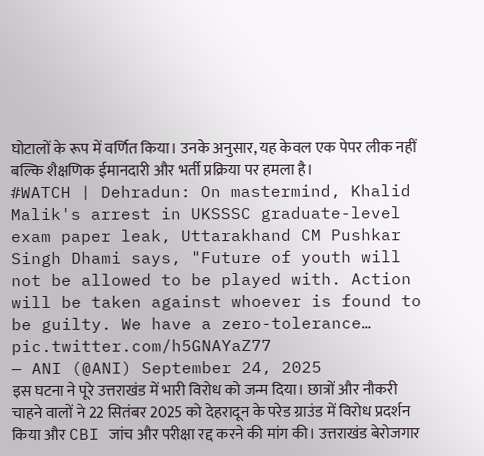घोटालों के रूप में वर्णित किया। उनके अनुसार, यह केवल एक पेपर लीक नहीं बल्कि शैक्षणिक ईमानदारी और भर्ती प्रक्रिया पर हमला है।
#WATCH | Dehradun: On mastermind, Khalid Malik's arrest in UKSSSC graduate-level exam paper leak, Uttarakhand CM Pushkar Singh Dhami says, "Future of youth will not be allowed to be played with. Action will be taken against whoever is found to be guilty. We have a zero-tolerance… pic.twitter.com/h5GNAYaZ77
— ANI (@ANI) September 24, 2025
इस घटना ने पूरे उत्तराखंड में भारी विरोध को जन्म दिया। छात्रों और नौकरी चाहने वालों ने 22 सितंबर 2025 को देहरादून के परेड ग्राउंड में विरोध प्रदर्शन किया और CBI जांच और परीक्षा रद्द करने की मांग की। उत्तराखंड बेरोजगार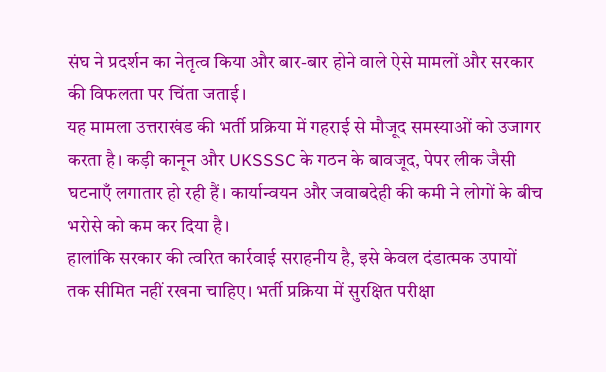संघ ने प्रदर्शन का नेतृत्व किया और बार-बार होने वाले ऐसे मामलों और सरकार की विफलता पर चिंता जताई।
यह मामला उत्तराखंड की भर्ती प्रक्रिया में गहराई से मौजूद समस्याओं को उजागर करता है। कड़ी कानून और UKSSSC के गठन के बावजूद, पेपर लीक जैसी घटनाएँ लगातार हो रही हैं। कार्यान्वयन और जवाबदेही की कमी ने लोगों के बीच भरोसे को कम कर दिया है।
हालांकि सरकार की त्वरित कार्रवाई सराहनीय है, इसे केवल दंडात्मक उपायों तक सीमित नहीं रखना चाहिए। भर्ती प्रक्रिया में सुरक्षित परीक्षा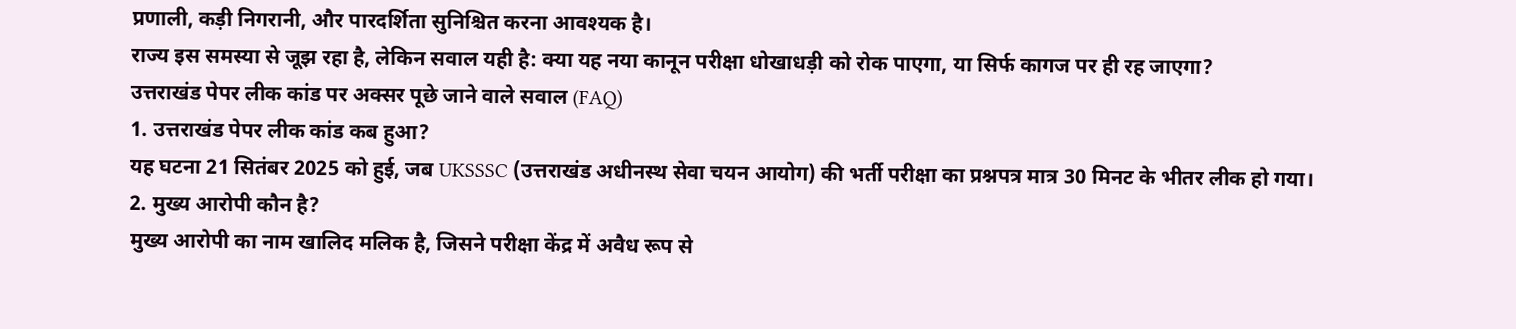प्रणाली, कड़ी निगरानी, और पारदर्शिता सुनिश्चित करना आवश्यक है।
राज्य इस समस्या से जूझ रहा है, लेकिन सवाल यही है: क्या यह नया कानून परीक्षा धोखाधड़ी को रोक पाएगा, या सिर्फ कागज पर ही रह जाएगा?
उत्तराखंड पेपर लीक कांड पर अक्सर पूछे जाने वाले सवाल (FAQ)
1. उत्तराखंड पेपर लीक कांड कब हुआ?
यह घटना 21 सितंबर 2025 को हुई, जब UKSSSC (उत्तराखंड अधीनस्थ सेवा चयन आयोग) की भर्ती परीक्षा का प्रश्नपत्र मात्र 30 मिनट के भीतर लीक हो गया।
2. मुख्य आरोपी कौन है?
मुख्य आरोपी का नाम खालिद मलिक है, जिसने परीक्षा केंद्र में अवैध रूप से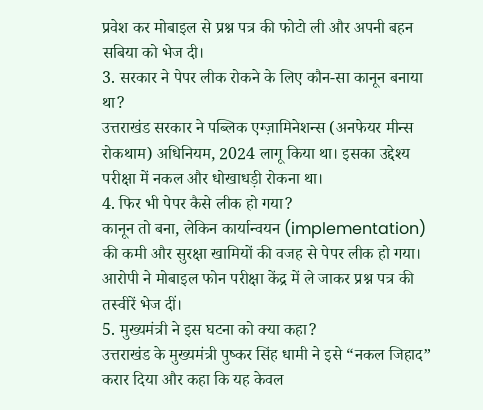प्रवेश कर मोबाइल से प्रश्न पत्र की फोटो ली और अपनी बहन सबिया को भेज दी।
3. सरकार ने पेपर लीक रोकने के लिए कौन-सा कानून बनाया था?
उत्तराखंड सरकार ने पब्लिक एग्ज़ामिनेशन्स (अनफेयर मीन्स रोकथाम) अधिनियम, 2024 लागू किया था। इसका उद्देश्य परीक्षा में नकल और धोखाधड़ी रोकना था।
4. फिर भी पेपर कैसे लीक हो गया?
कानून तो बना, लेकिन कार्यान्वयन (implementation) की कमी और सुरक्षा खामियों की वजह से पेपर लीक हो गया। आरोपी ने मोबाइल फोन परीक्षा केंद्र में ले जाकर प्रश्न पत्र की तस्वीरें भेज दीं।
5. मुख्यमंत्री ने इस घटना को क्या कहा?
उत्तराखंड के मुख्यमंत्री पुष्कर सिंह धामी ने इसे “नकल जिहाद” करार दिया और कहा कि यह केवल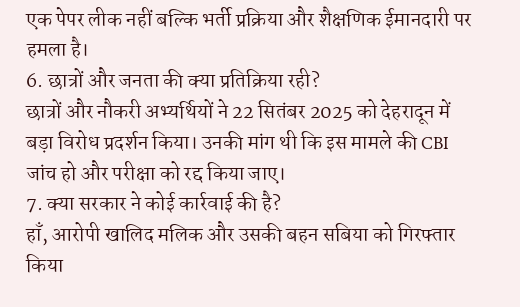एक पेपर लीक नहीं बल्कि भर्ती प्रक्रिया और शैक्षणिक ईमानदारी पर हमला है।
6. छात्रों और जनता की क्या प्रतिक्रिया रही?
छात्रों और नौकरी अभ्यर्थियों ने 22 सितंबर 2025 को देहरादून में बड़ा विरोध प्रदर्शन किया। उनकी मांग थी कि इस मामले की CBI जांच हो और परीक्षा को रद्द किया जाए।
7. क्या सरकार ने कोई कार्रवाई की है?
हाँ, आरोपी खालिद मलिक और उसकी बहन सबिया को गिरफ्तार किया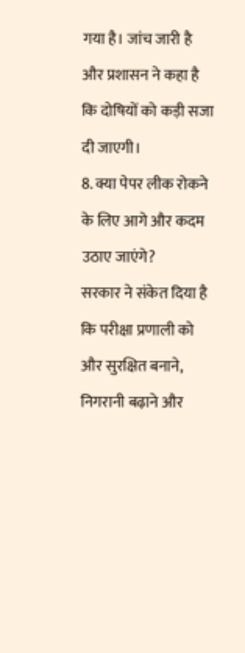गया है। जांच जारी है और प्रशासन ने कहा है कि दोषियों को कड़ी सजा दी जाएगी।
8. क्या पेपर लीक रोकने के लिए आगे और कदम उठाए जाएंगे?
सरकार ने संकेत दिया है कि परीक्षा प्रणाली को और सुरक्षित बनाने, निगरानी बढ़ाने और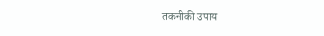तकनीकी उपाय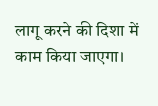लागू करने की दिशा में काम किया जाएगा।